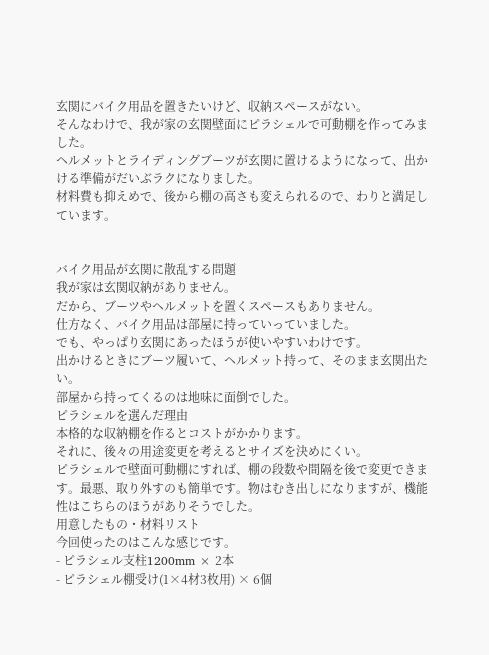玄関にバイク用品を置きたいけど、収納スペースがない。
そんなわけで、我が家の玄関壁面にピラシェルで可動棚を作ってみました。
ヘルメットとライディングブーツが玄関に置けるようになって、出かける準備がだいぶラクになりました。
材料費も抑えめで、後から棚の高さも変えられるので、わりと満足しています。


バイク用品が玄関に散乱する問題
我が家は玄関収納がありません。
だから、ブーツやヘルメットを置くスペースもありません。
仕方なく、バイク用品は部屋に持っていっていました。
でも、やっぱり玄関にあったほうが使いやすいわけです。
出かけるときにブーツ履いて、ヘルメット持って、そのまま玄関出たい。
部屋から持ってくるのは地味に面倒でした。
ピラシェルを選んだ理由
本格的な収納棚を作るとコストがかかります。
それに、後々の用途変更を考えるとサイズを決めにくい。
ピラシェルで壁面可動棚にすれば、棚の段数や間隔を後で変更できます。最悪、取り外すのも簡単です。物はむき出しになりますが、機能性はこちらのほうがありそうでした。
用意したもの・材料リスト
今回使ったのはこんな感じです。
- ピラシェル支柱1200mm × 2本
- ピラシェル棚受け(1×4材3枚用) × 6個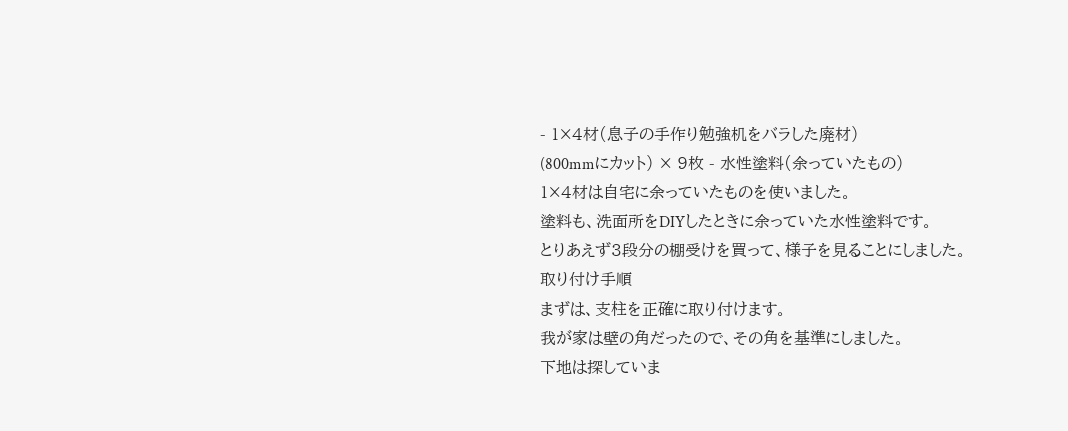- 1×4材(息子の手作り勉強机をバラした廃材)
(800mmにカット) × 9枚 - 水性塗料(余っていたもの)
1×4材は自宅に余っていたものを使いました。
塗料も、洗面所をDIYしたときに余っていた水性塗料です。
とりあえず3段分の棚受けを買って、様子を見ることにしました。
取り付け手順
まずは、支柱を正確に取り付けます。
我が家は壁の角だったので、その角を基準にしました。
下地は探していま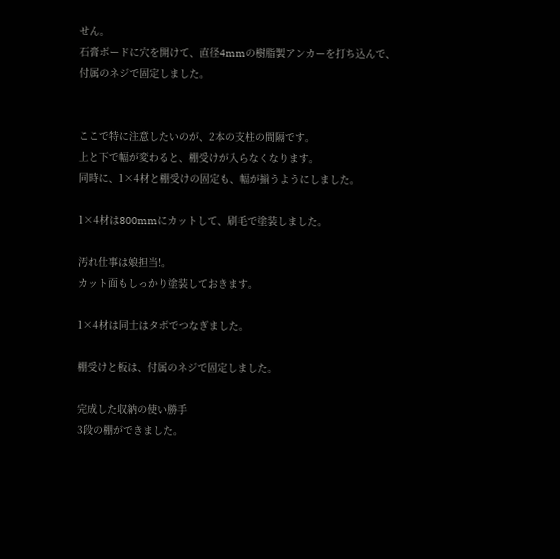せん。
石膏ボードに穴を開けて、直径4mmの樹脂製アンカーを打ち込んで、付属のネジで固定しました。


ここで特に注意したいのが、2本の支柱の間隔です。
上と下で幅が変わると、棚受けが入らなくなります。
同時に、1×4材と棚受けの固定も、幅が揃うようにしました。

1×4材は800mmにカットして、刷毛で塗装しました。

汚れ仕事は娘担当!。
カット面もしっかり塗装しておきます。

1×4材は同士はタボでつなぎました。

棚受けと板は、付属のネジで固定しました。

完成した収納の使い勝手
3段の棚ができました。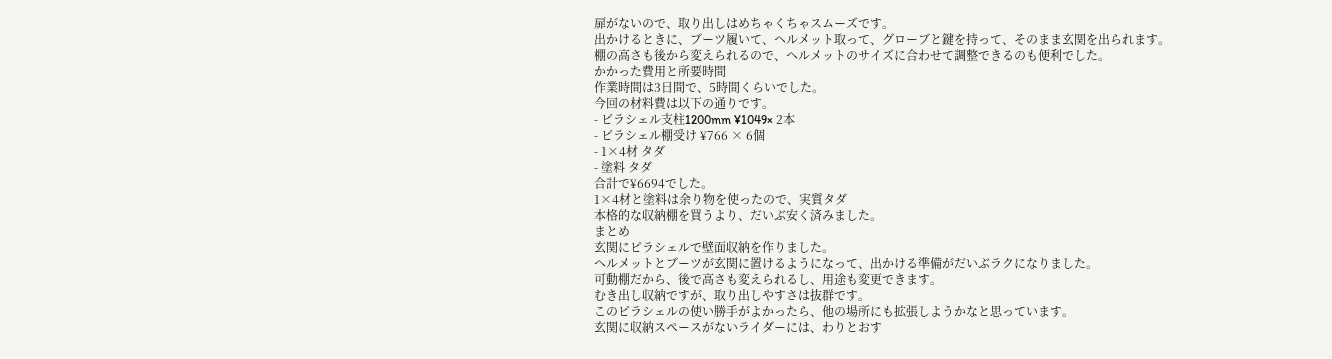扉がないので、取り出しはめちゃくちゃスムーズです。
出かけるときに、ブーツ履いて、ヘルメット取って、グローブと鍵を持って、そのまま玄関を出られます。
棚の高さも後から変えられるので、ヘルメットのサイズに合わせて調整できるのも便利でした。
かかった費用と所要時間
作業時間は3日間で、5時間くらいでした。
今回の材料費は以下の通りです。
- ピラシェル支柱1200mm ¥1049× 2本
- ピラシェル棚受け ¥766 × 6個
- 1×4材 タダ
- 塗料 タダ
合計で¥6694でした。
1×4材と塗料は余り物を使ったので、実質タダ
本格的な収納棚を買うより、だいぶ安く済みました。
まとめ
玄関にピラシェルで壁面収納を作りました。
ヘルメットとブーツが玄関に置けるようになって、出かける準備がだいぶラクになりました。
可動棚だから、後で高さも変えられるし、用途も変更できます。
むき出し収納ですが、取り出しやすさは抜群です。
このピラシェルの使い勝手がよかったら、他の場所にも拡張しようかなと思っています。
玄関に収納スペースがないライダーには、わりとおす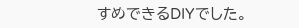すめできるDIYでした。